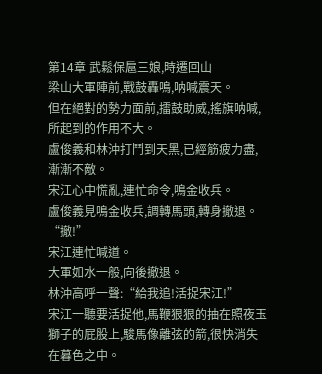第14章 武鬆保扈三娘,時遷回山
梁山大軍陣前,戰鼓轟鳴,呐喊震天。
但在絕對的勢力面前,擂鼓助威,搖旗呐喊,所起到的作用不大。
盧俊義和林沖打鬥到天黑,已經筋疲力盡,漸漸不敵。
宋江心中慌亂,連忙命令,鳴金收兵。
盧俊義見鳴金收兵,調轉馬頭,轉身撤退。
“撤!”
宋江連忙喊道。
大軍如水一般,向後撤退。
林沖高呼一聲:“給我追!活捉宋江!”
宋江一聽要活捉他,馬鞭狠狠的抽在照夜玉獅子的屁股上,駿馬像離弦的箭,很快消失在暮色之中。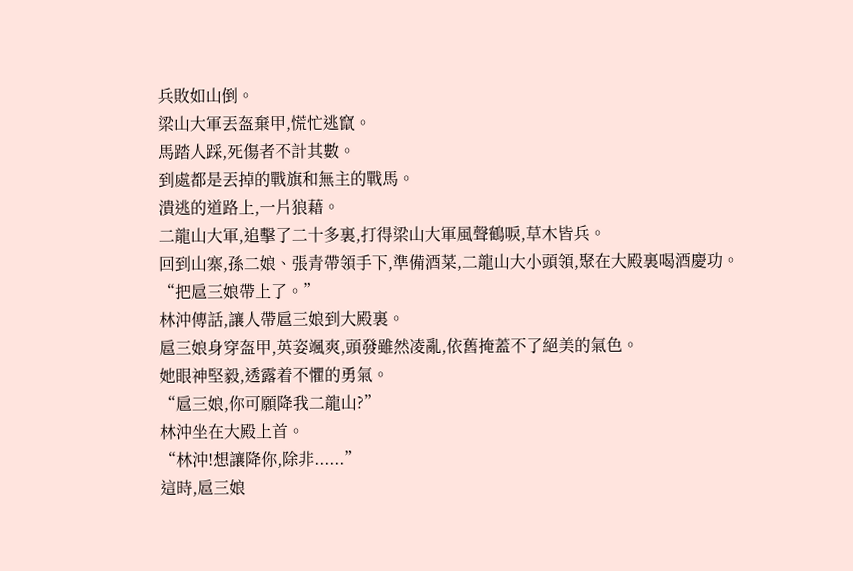兵敗如山倒。
梁山大軍丟盔棄甲,慌忙逃竄。
馬踏人踩,死傷者不計其數。
到處都是丟掉的戰旗和無主的戰馬。
潰逃的道路上,一片狼藉。
二龍山大軍,追擊了二十多裏,打得梁山大軍風聲鶴唳,草木皆兵。
回到山寨,孫二娘、張青帶領手下,準備酒菜,二龍山大小頭領,聚在大殿裏喝酒慶功。
“把扈三娘帶上了。”
林沖傳話,讓人帶扈三娘到大殿裏。
扈三娘身穿盔甲,英姿颯爽,頭發雖然凌亂,依舊掩蓋不了絕美的氣色。
她眼神堅毅,透露着不懼的勇氣。
“扈三娘,你可願降我二龍山?”
林沖坐在大殿上首。
“林沖!想讓降你,除非......”
這時,扈三娘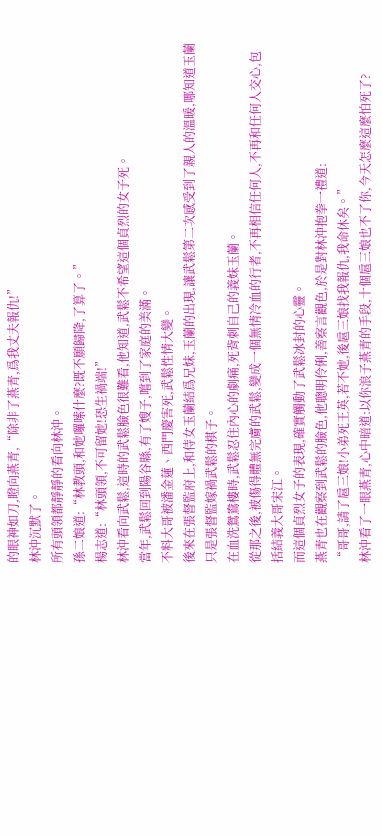的眼神如刀,瞪向燕青,“除非了燕青,爲我丈夫報仇!”
林沖沉默了。
所有頭領都靜靜的看向林沖。
孫二娘道:“林教頭,和她囉嗦什麼?既不願歸降,了算了。”
楊志道:“林頭領,不可留她!恐生禍端!”
林沖看向武鬆,這時的武鬆臉色很難看,他知道,武鬆不希望這個貞烈的女子死。
當年,武鬆回到陽谷縣,有了嫂子,嚐到了家庭的美滿。
不料大哥被潘金蓮、西門慶害死,武鬆性情大變。
後來在張督監府上,和侍女玉蘭結爲兄妹,玉蘭的出現,讓武鬆第二次感受到了親人的溫暖,哪知道玉蘭只是張督監嫁禍武鬆的棋子。
在血洗鴛鴦樓時,武鬆忍住內心的劇痛,死背刺自己的義妹玉蘭。
從那之後,被傷得體無完膚的武鬆,變成一個無情冷血的行者,不再相信任何人,不再和任何人交心,包括結義大哥宋江。
而這個貞烈女子的表現,確實觸動了武鬆冰封的心靈。
燕青也在觀察到武鬆的臉色,他聰明伶俐,善察言觀色,於是對林沖抱拳一禮道:
“哥哥,請了扈三娘!小弟死王英,若不她,後扈三娘找我報仇,我命休矣。”
林沖看了一眼燕青,心中暗道:以你浪子燕青的手段,十個扈三娘也不了你,今天怎麼這麼怕死了?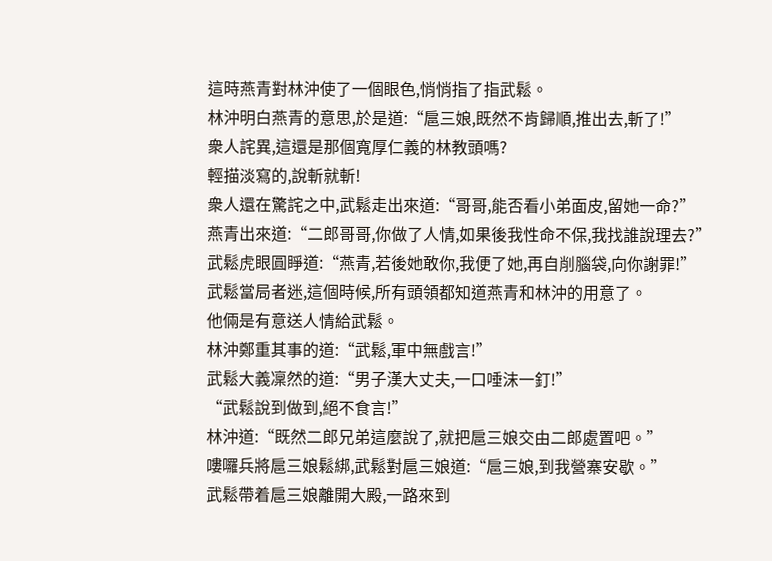這時燕青對林沖使了一個眼色,悄悄指了指武鬆。
林沖明白燕青的意思,於是道:“扈三娘,既然不肯歸順,推出去,斬了!”
衆人詫異,這還是那個寬厚仁義的林教頭嗎?
輕描淡寫的,說斬就斬!
衆人還在驚詫之中,武鬆走出來道:“哥哥,能否看小弟面皮,留她一命?”
燕青出來道:“二郎哥哥,你做了人情,如果後我性命不保,我找誰說理去?”
武鬆虎眼圓睜道:“燕青,若後她敢你,我便了她,再自削腦袋,向你謝罪!”
武鬆當局者迷,這個時候,所有頭領都知道燕青和林沖的用意了。
他倆是有意送人情給武鬆。
林沖鄭重其事的道:“武鬆,軍中無戲言!”
武鬆大義凜然的道:“男子漢大丈夫,一口唾沫一釘!”
“武鬆說到做到,絕不食言!”
林沖道:“既然二郎兄弟這麼說了,就把扈三娘交由二郎處置吧。”
嘍囉兵將扈三娘鬆綁,武鬆對扈三娘道:“扈三娘,到我營寨安歇。”
武鬆帶着扈三娘離開大殿,一路來到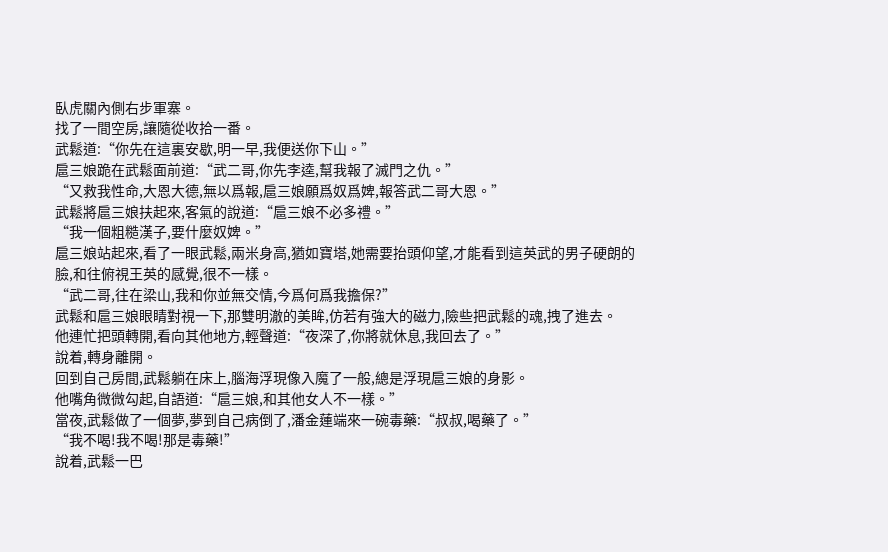臥虎關內側右步軍寨。
找了一間空房,讓隨從收拾一番。
武鬆道:“你先在這裏安歇,明一早,我便送你下山。”
扈三娘跪在武鬆面前道:“武二哥,你先李逵,幫我報了滅門之仇。”
“又救我性命,大恩大德,無以爲報,扈三娘願爲奴爲婢,報答武二哥大恩。”
武鬆將扈三娘扶起來,客氣的說道:“扈三娘不必多禮。”
“我一個粗糙漢子,要什麼奴婢。”
扈三娘站起來,看了一眼武鬆,兩米身高,猶如寶塔,她需要抬頭仰望,才能看到這英武的男子硬朗的臉,和往俯視王英的感覺,很不一樣。
“武二哥,往在梁山,我和你並無交情,今爲何爲我擔保?”
武鬆和扈三娘眼睛對視一下,那雙明澈的美眸,仿若有強大的磁力,險些把武鬆的魂,拽了進去。
他連忙把頭轉開,看向其他地方,輕聲道:“夜深了,你將就休息,我回去了。”
說着,轉身離開。
回到自己房間,武鬆躺在床上,腦海浮現像入魔了一般,總是浮現扈三娘的身影。
他嘴角微微勾起,自語道:“扈三娘,和其他女人不一樣。”
當夜,武鬆做了一個夢,夢到自己病倒了,潘金蓮端來一碗毒藥:“叔叔,喝藥了。”
“我不喝!我不喝!那是毒藥!”
說着,武鬆一巴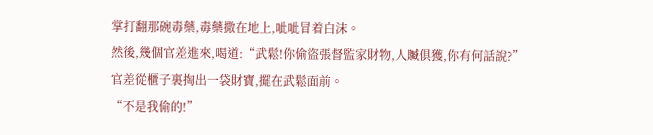掌打翻那碗毒藥,毒藥撒在地上,呲呲冒着白沫。
然後,幾個官差進來,喝道:“武鬆!你偷盜張督監家財物,人贓俱獲,你有何話說?”
官差從櫃子裏掏出一袋財寶,擺在武鬆面前。
“不是我偷的!”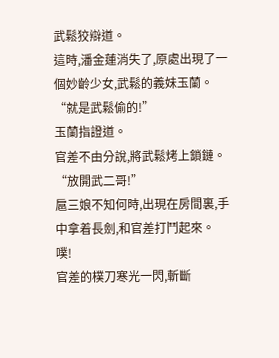武鬆狡辯道。
這時,潘金蓮消失了,原處出現了一個妙齡少女,武鬆的義妹玉蘭。
“就是武鬆偷的!”
玉蘭指證道。
官差不由分說,將武鬆烤上鎖鏈。
“放開武二哥!”
扈三娘不知何時,出現在房間裏,手中拿着長劍,和官差打鬥起來。
噗!
官差的樸刀寒光一閃,斬斷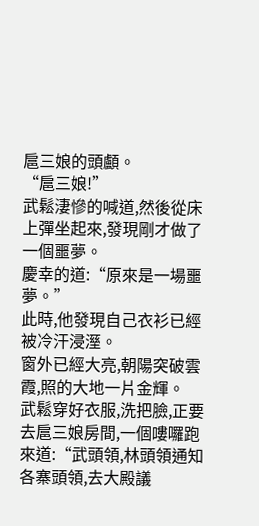扈三娘的頭顱。
“扈三娘!”
武鬆淒慘的喊道,然後從床上彈坐起來,發現剛才做了一個噩夢。
慶幸的道:“原來是一場噩夢。”
此時,他發現自己衣衫已經被冷汗浸溼。
窗外已經大亮,朝陽突破雲霞,照的大地一片金輝。
武鬆穿好衣服,洗把臉,正要去扈三娘房間,一個嘍囉跑來道:“武頭領,林頭領通知各寨頭領,去大殿議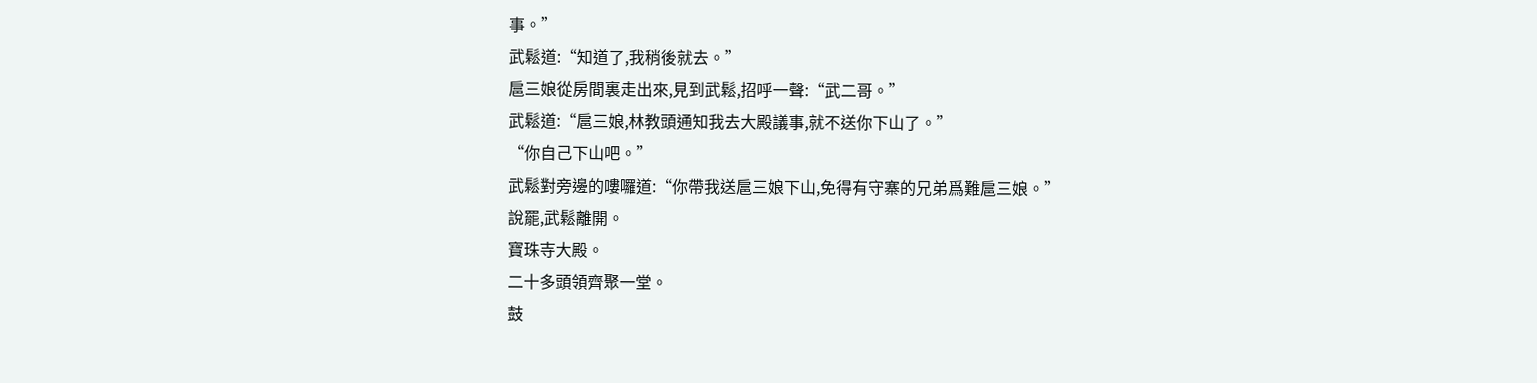事。”
武鬆道:“知道了,我稍後就去。”
扈三娘從房間裏走出來,見到武鬆,招呼一聲:“武二哥。”
武鬆道:“扈三娘,林教頭通知我去大殿議事,就不送你下山了。”
“你自己下山吧。”
武鬆對旁邊的嘍囉道:“你帶我送扈三娘下山,免得有守寨的兄弟爲難扈三娘。”
說罷,武鬆離開。
寶珠寺大殿。
二十多頭領齊聚一堂。
鼓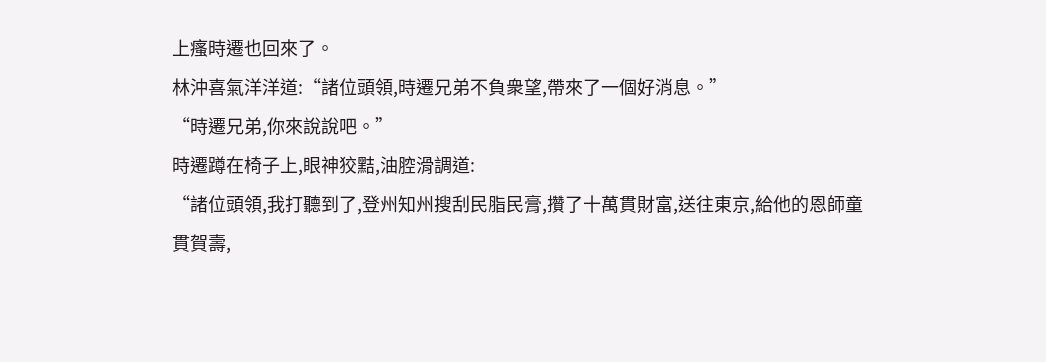上瘙時遷也回來了。
林沖喜氣洋洋道:“諸位頭領,時遷兄弟不負衆望,帶來了一個好消息。”
“時遷兄弟,你來說說吧。”
時遷蹲在椅子上,眼神狡黠,油腔滑調道:
“諸位頭領,我打聽到了,登州知州搜刮民脂民膏,攢了十萬貫財富,送往東京,給他的恩師童貫賀壽,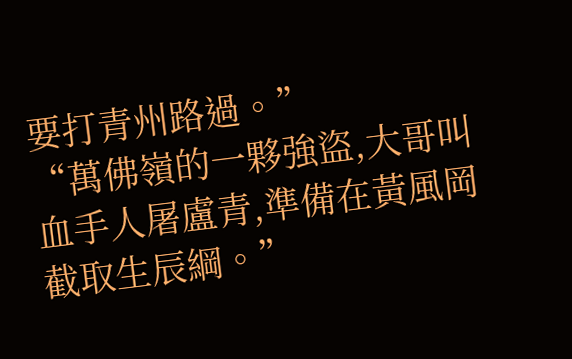要打青州路過。”
“萬佛嶺的一夥強盜,大哥叫血手人屠盧青,準備在黃風岡截取生辰綱。”